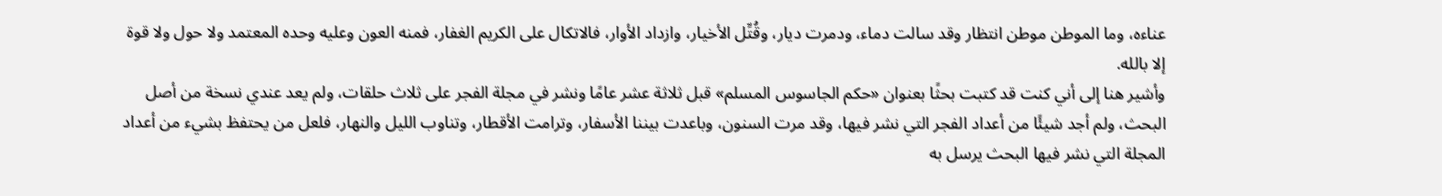عناءه، وما الموطن موطن انتظار وقد سالت دماء، ودمرت ديار، وقُتِّل الأخيار، وازداد الأوار، فالاتكال على الكريم الغفار، فمنه العون وعليه وحده المعتمد ولا حول ولا قوة إلا بالله.
وأشير هنا إلى أني كنت قد كتبت بحثًا بعنوان «حكم الجاسوس المسلم» قبل ثلاثة عشر عامًا ونشر في مجلة الفجر على ثلاث حلقات، ولم يعد عندي نسخة من أصل البحث، ولم أجد شيئًا من أعداد الفجر التي نشر فيها، وقد مرت السنون، وباعدت بيننا الأسفار، وترامت الأقطار، وتناوب الليل والنهار، فلعل من يحتفظ بشيء من أعداد المجلة التي نشر فيها البحث يرسل به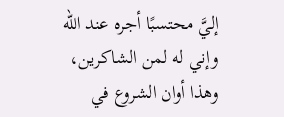إليَّ محتسبًا أجره عند الله وإني له لمن الشاكرين، وهذا أوان الشروع في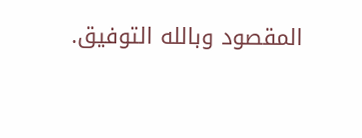المقصود وبالله التوفيق.